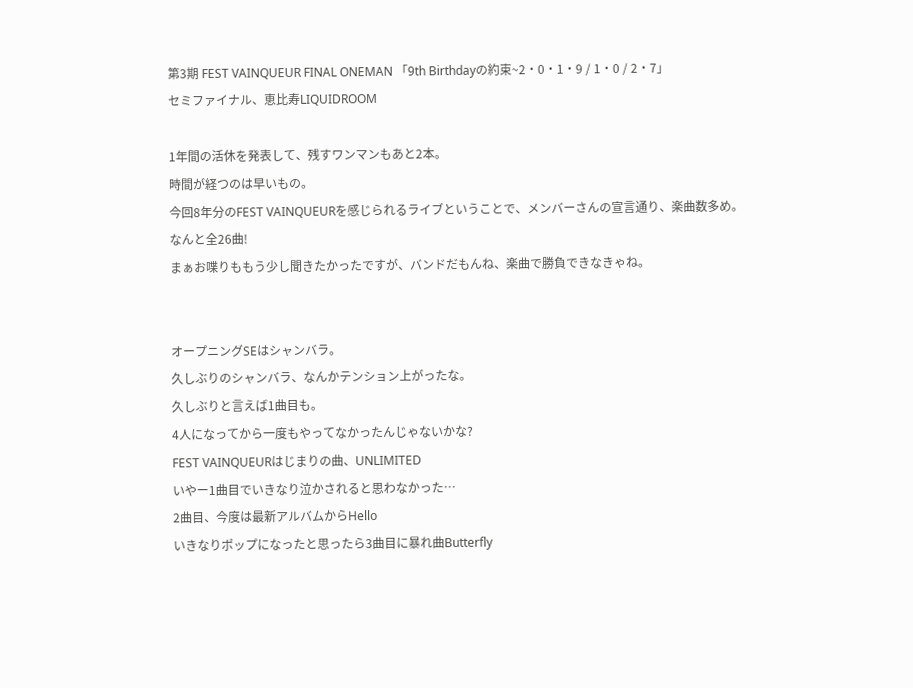第3期 FEST VAINQUEUR FINAL ONEMAN 「9th Birthdayの約束~2・0・1・9 / 1・0 / 2・7」
セミファイナル、恵比寿LIQUIDROOM

1年間の活休を発表して、残すワンマンもあと2本。
時間が経つのは早いもの。
今回8年分のFEST VAINQUEURを感じられるライブということで、メンバーさんの宣言通り、楽曲数多め。
なんと全26曲!
まぁお喋りももう少し聞きたかったですが、バンドだもんね、楽曲で勝負できなきゃね。


オープニングSEはシャンバラ。
久しぶりのシャンバラ、なんかテンション上がったな。
久しぶりと言えば1曲目も。
4人になってから一度もやってなかったんじゃないかな?
FEST VAINQUEURはじまりの曲、UNLIMITED
いやー1曲目でいきなり泣かされると思わなかった…
2曲目、今度は最新アルバムからHello
いきなりポップになったと思ったら3曲目に暴れ曲Butterfly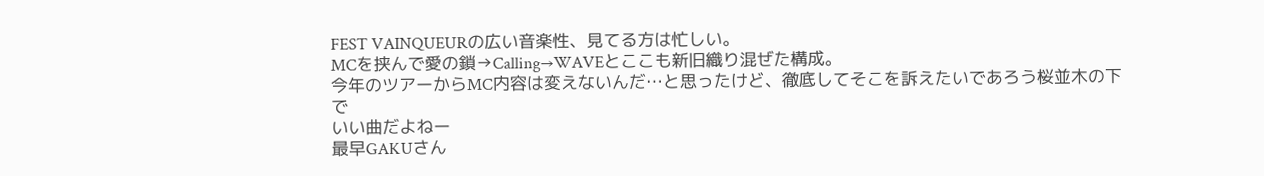FEST VAINQUEURの広い音楽性、見てる方は忙しい。
MCを挟んで愛の鎖→Calling→WAVEとここも新旧織り混ぜた構成。
今年のツアーからMC内容は変えないんだ…と思ったけど、徹底してそこを訴えたいであろう桜並木の下で
いい曲だよねー
最早GAKUさん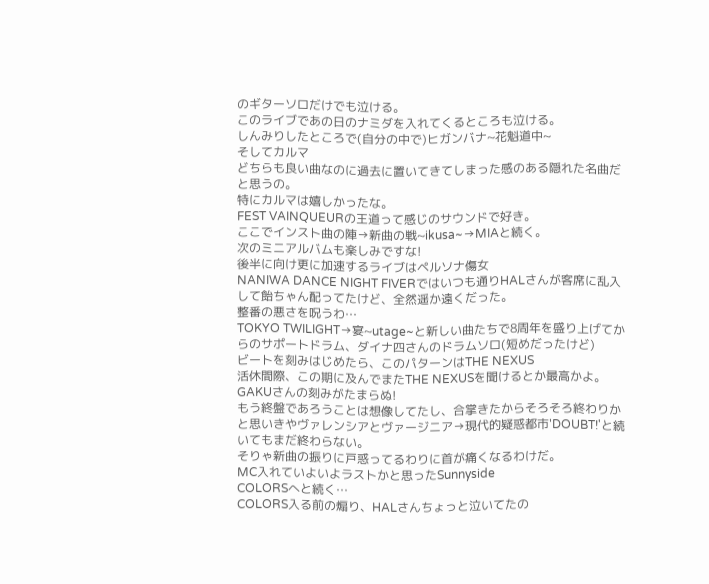のギターソロだけでも泣ける。
このライブであの日のナミダを入れてくるところも泣ける。
しんみりしたところで(自分の中で)ヒガンバナ~花魁道中~
そしてカルマ
どちらも良い曲なのに過去に置いてきてしまった感のある隠れた名曲だと思うの。
特にカルマは嬉しかったな。
FEST VAINQUEURの王道って感じのサウンドで好き。
ここでインスト曲の陣→新曲の戦~ikusa~→MIAと続く。
次のミニアルバムも楽しみですな!
後半に向け更に加速するライブはペルソナ傷女
NANIWA DANCE NIGHT FIVERではいつも通りHALさんが客席に乱入して飴ちゃん配ってたけど、全然遥か遠くだった。
整番の悪さを呪うわ…
TOKYO TWILIGHT→宴~utage~と新しい曲たちで8周年を盛り上げてからのサポートドラム、ダイナ四さんのドラムソロ(短めだったけど)
ビートを刻みはじめたら、このパターンはTHE NEXUS
活休間際、この期に及んでまたTHE NEXUSを聞けるとか最高かよ。
GAKUさんの刻みがたまらぬ!
もう終盤であろうことは想像してたし、合掌きたからそろそろ終わりかと思いきやヴァレンシアとヴァージニア→現代的疑惑都市'DOUBT!'と続いてもまだ終わらない。
そりゃ新曲の振りに戸惑ってるわりに首が痛くなるわけだ。
MC入れていよいよラストかと思ったSunnyside
COLORSへと続く…
COLORS入る前の煽り、HALさんちょっと泣いてたの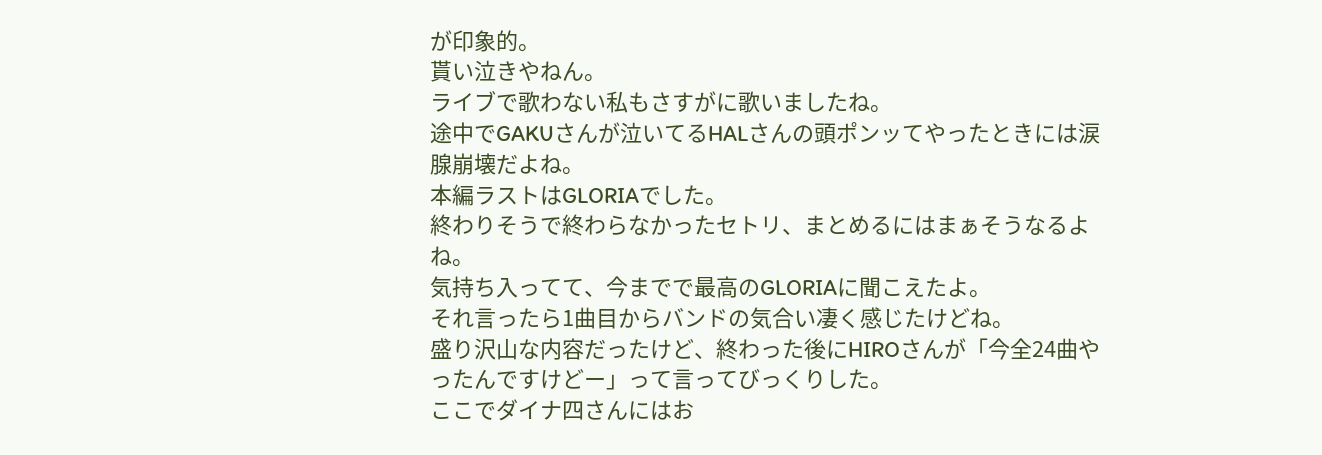が印象的。
貰い泣きやねん。
ライブで歌わない私もさすがに歌いましたね。
途中でGAKUさんが泣いてるHALさんの頭ポンッてやったときには涙腺崩壊だよね。
本編ラストはGLORIAでした。
終わりそうで終わらなかったセトリ、まとめるにはまぁそうなるよね。
気持ち入ってて、今までで最高のGLORIAに聞こえたよ。
それ言ったら1曲目からバンドの気合い凄く感じたけどね。
盛り沢山な内容だったけど、終わった後にHIROさんが「今全24曲やったんですけどー」って言ってびっくりした。
ここでダイナ四さんにはお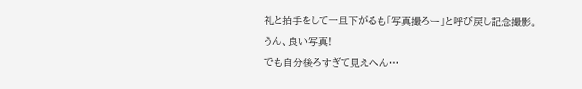礼と拍手をして一旦下がるも「写真撮ろー」と呼び戻し記念撮影。
うん、良い写真!
でも自分後ろすぎて見えへん…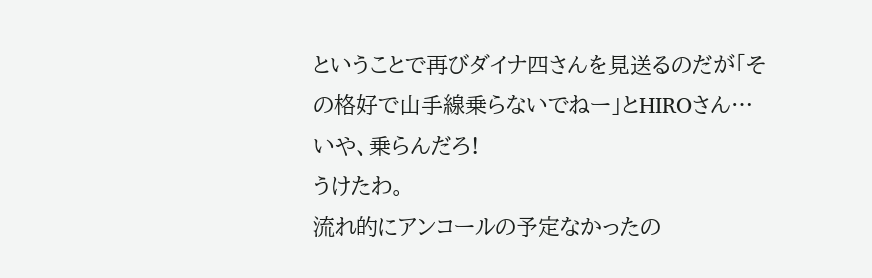ということで再びダイナ四さんを見送るのだが「その格好で山手線乗らないでねー」とHIROさん…
いや、乗らんだろ!
うけたわ。
流れ的にアンコールの予定なかったの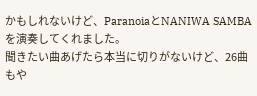かもしれないけど、ParanoiaとNANIWA SAMBAを演奏してくれました。
聞きたい曲あげたら本当に切りがないけど、26曲もや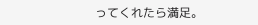ってくれたら満足。